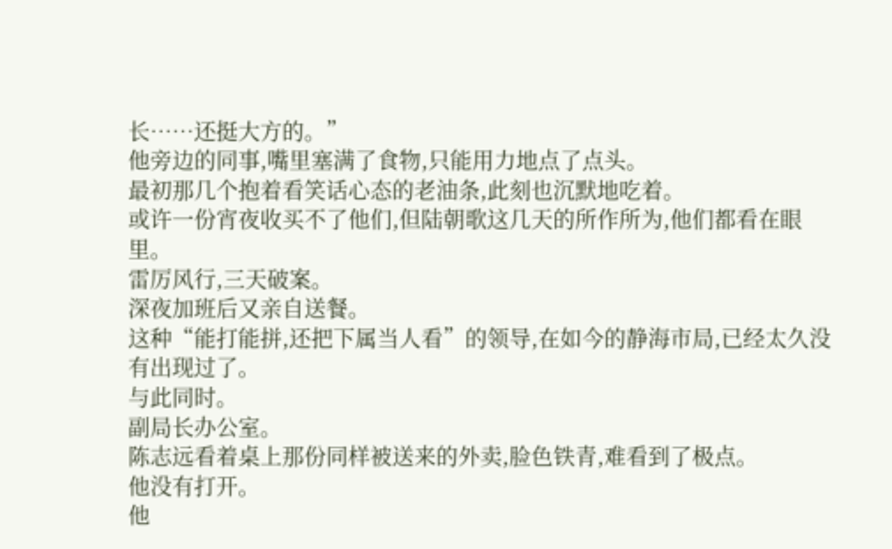长……还挺大方的。”
他旁边的同事,嘴里塞满了食物,只能用力地点了点头。
最初那几个抱着看笑话心态的老油条,此刻也沉默地吃着。
或许一份宵夜收买不了他们,但陆朝歌这几天的所作所为,他们都看在眼里。
雷厉风行,三天破案。
深夜加班后又亲自送餐。
这种“能打能拼,还把下属当人看”的领导,在如今的静海市局,已经太久没有出现过了。
与此同时。
副局长办公室。
陈志远看着桌上那份同样被送来的外卖,脸色铁青,难看到了极点。
他没有打开。
他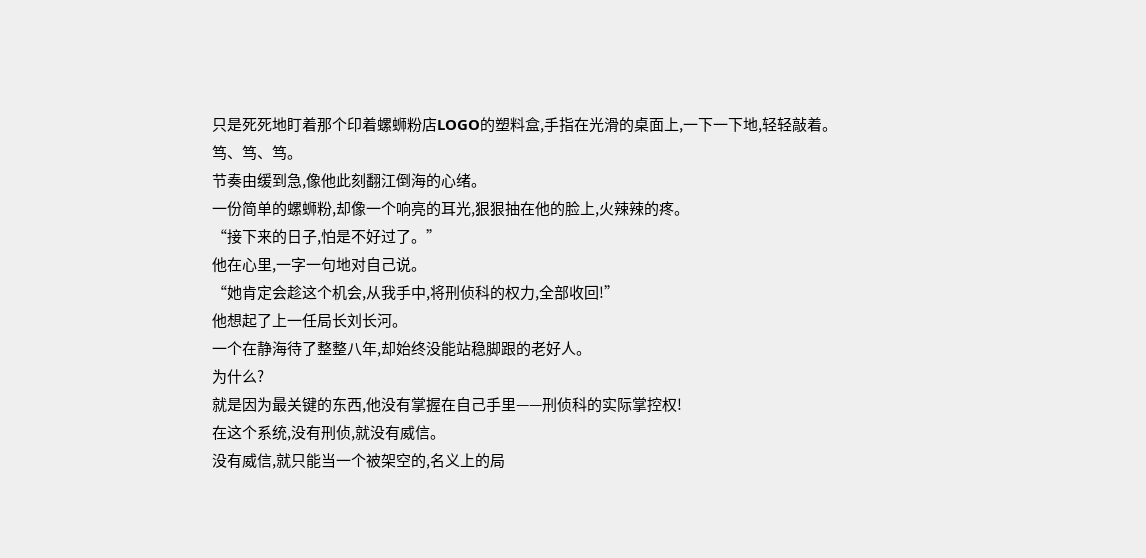只是死死地盯着那个印着螺蛳粉店LOGO的塑料盒,手指在光滑的桌面上,一下一下地,轻轻敲着。
笃、笃、笃。
节奏由缓到急,像他此刻翻江倒海的心绪。
一份简单的螺蛳粉,却像一个响亮的耳光,狠狠抽在他的脸上,火辣辣的疼。
“接下来的日子,怕是不好过了。”
他在心里,一字一句地对自己说。
“她肯定会趁这个机会,从我手中,将刑侦科的权力,全部收回!”
他想起了上一任局长刘长河。
一个在静海待了整整八年,却始终没能站稳脚跟的老好人。
为什么?
就是因为最关键的东西,他没有掌握在自己手里——刑侦科的实际掌控权!
在这个系统,没有刑侦,就没有威信。
没有威信,就只能当一个被架空的,名义上的局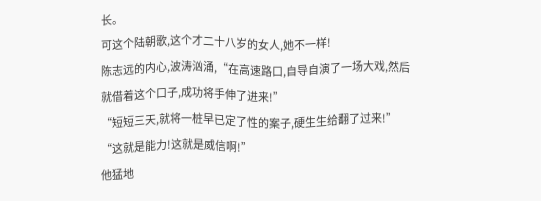长。
可这个陆朝歌,这个才二十八岁的女人,她不一样!
陈志远的内心,波涛汹涌,“在高速路口,自导自演了一场大戏,然后就借着这个口子,成功将手伸了进来!”
“短短三天,就将一桩早已定了性的案子,硬生生给翻了过来!”
“这就是能力!这就是威信啊!”
他猛地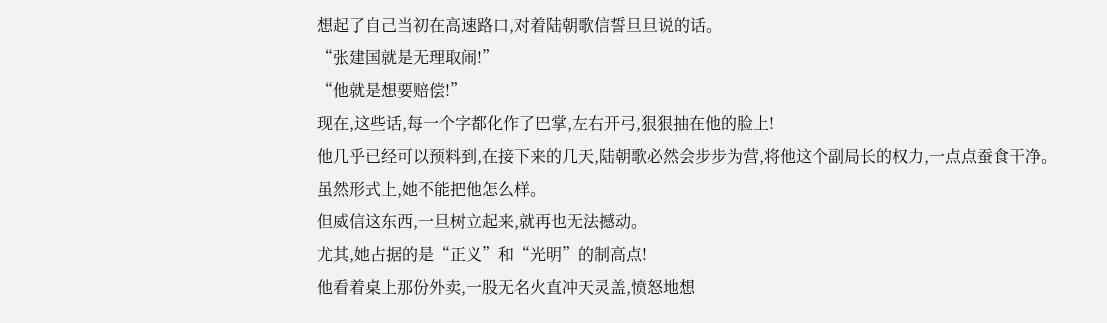想起了自己当初在高速路口,对着陆朝歌信誓旦旦说的话。
“张建国就是无理取闹!”
“他就是想要赔偿!”
现在,这些话,每一个字都化作了巴掌,左右开弓,狠狠抽在他的脸上!
他几乎已经可以预料到,在接下来的几天,陆朝歌必然会步步为营,将他这个副局长的权力,一点点蚕食干净。
虽然形式上,她不能把他怎么样。
但威信这东西,一旦树立起来,就再也无法撼动。
尤其,她占据的是“正义”和“光明”的制高点!
他看着桌上那份外卖,一股无名火直冲天灵盖,愤怒地想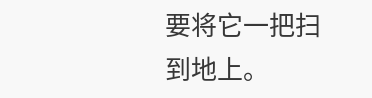要将它一把扫到地上。